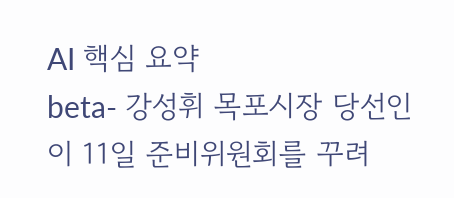AI 핵심 요약
beta- 강성휘 목포시장 당선인이 11일 준비위원회를 꾸려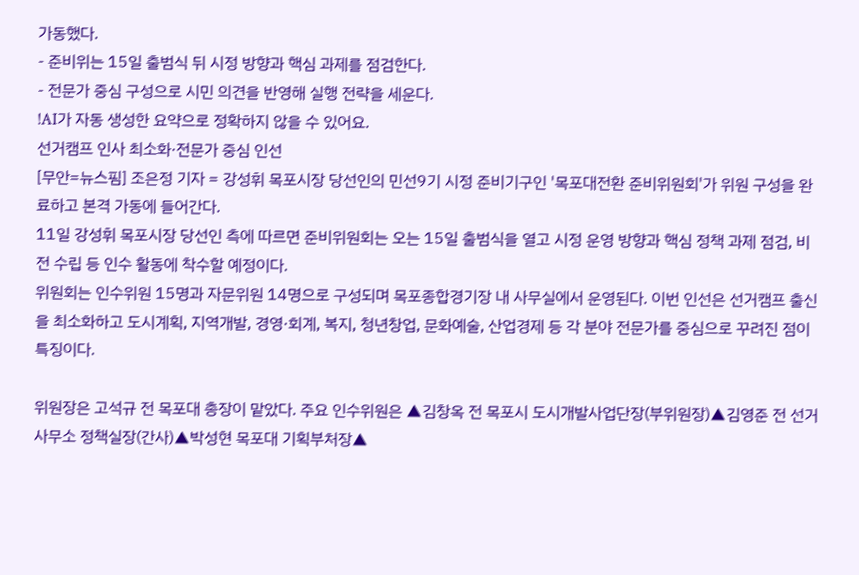가동했다.
- 준비위는 15일 출범식 뒤 시정 방향과 핵심 과제를 점검한다.
- 전문가 중심 구성으로 시민 의견을 반영해 실행 전략을 세운다.
!AI가 자동 생성한 요약으로 정확하지 않을 수 있어요.
선거캠프 인사 최소화·전문가 중심 인선
[무안=뉴스핌] 조은정 기자 = 강성휘 목포시장 당선인의 민선9기 시정 준비기구인 '목포대전환 준비위원회'가 위원 구성을 완료하고 본격 가동에 들어간다.
11일 강성휘 목포시장 당선인 측에 따르면 준비위원회는 오는 15일 출범식을 열고 시정 운영 방향과 핵심 정책 과제 점검, 비전 수립 등 인수 활동에 착수할 예정이다.
위원회는 인수위원 15명과 자문위원 14명으로 구성되며 목포종합경기장 내 사무실에서 운영된다. 이번 인선은 선거캠프 출신을 최소화하고 도시계획, 지역개발, 경영·회계, 복지, 청년창업, 문화예술, 산업경제 등 각 분야 전문가를 중심으로 꾸려진 점이 특징이다.

위원장은 고석규 전 목포대 총장이 맡았다. 주요 인수위원은 ▲김창옥 전 목포시 도시개발사업단장(부위원장)▲김영준 전 선거사무소 정책실장(간사)▲박성현 목포대 기획부처장▲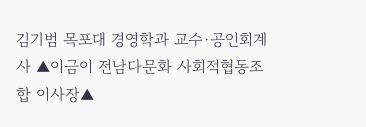김기범 목포대 경영학과 교수·공인회계사 ▲이금이 전남다문화 사회적협동조합 이사장▲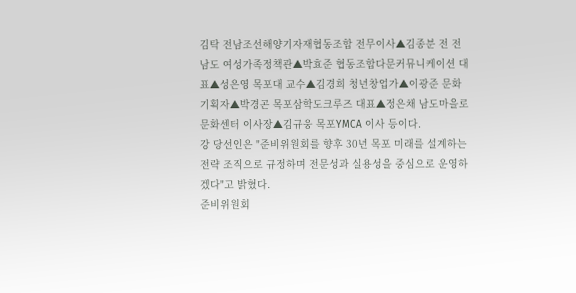김탁 전남조선해양기자재협동조합 전무이사▲김종분 전 전남도 여성가족정책관▲박효준 협동조합다문커뮤니케이션 대표▲성은영 목포대 교수▲김경희 청년창업가▲이광준 문화기획자▲박경곤 목포삼학도크루즈 대표▲정은채 남도마을로문화센터 이사장▲김규웅 목포YMCA 이사 등이다.
강 당선인은 "준비위원회를 향후 30년 목포 미래를 설계하는 전략 조직으로 규정하며 전문성과 실용성을 중심으로 운영하겠다"고 밝혔다.
준비위원회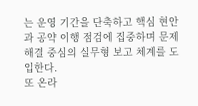는 운영 기간을 단축하고 핵심 현안과 공약 이행 점검에 집중하며 문제 해결 중심의 실무형 보고 체계를 도입한다.
또 온라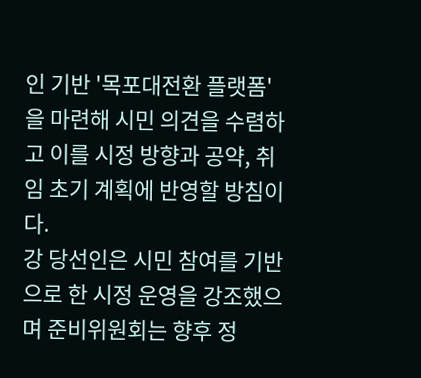인 기반 '목포대전환 플랫폼'을 마련해 시민 의견을 수렴하고 이를 시정 방향과 공약, 취임 초기 계획에 반영할 방침이다.
강 당선인은 시민 참여를 기반으로 한 시정 운영을 강조했으며 준비위원회는 향후 정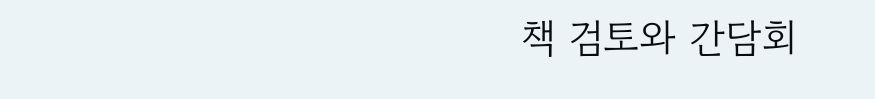책 검토와 간담회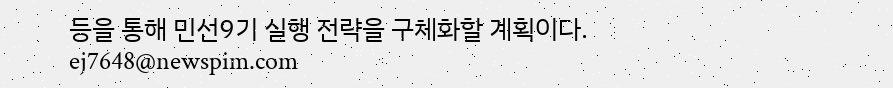등을 통해 민선9기 실행 전략을 구체화할 계획이다.
ej7648@newspim.com